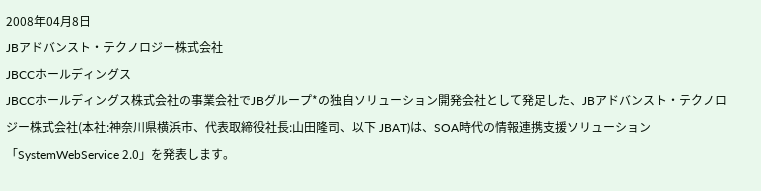2008年04月8日
JBアドバンスト・テクノロジー株式会社
JBCCホールディングス
JBCCホールディングス株式会社の事業会社でJBグループ*の独自ソリューション開発会社として発足した、JBアドバンスト・テクノロジー株式会社(本社:神奈川県横浜市、代表取締役社長:山田隆司、以下 JBAT)は、SOA時代の情報連携支援ソリューション「SystemWebService 2.0」を発表します。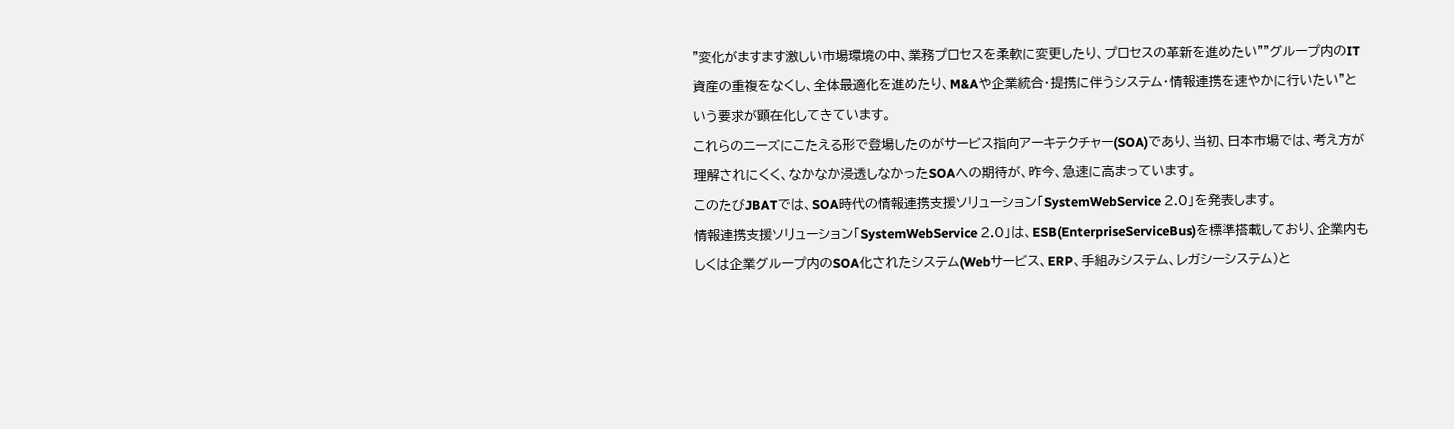"変化がますます激しい市場環境の中、業務プロセスを柔軟に変更したり、プロセスの革新を進めたい""グループ内のIT資産の重複をなくし、全体最適化を進めたり、M&Aや企業統合・提携に伴うシステム・情報連携を速やかに行いたい"という要求が顕在化してきています。
これらのニーズにこたえる形で登場したのがサービス指向アーキテクチャー(SOA)であり、当初、日本市場では、考え方が理解されにくく、なかなか浸透しなかったSOAへの期待が、昨今、急速に高まっています。
このたびJBATでは、SOA時代の情報連携支援ソリューション「SystemWebService 2.0」を発表します。
情報連携支援ソリューション「SystemWebService 2.0」は、ESB(EnterpriseServiceBus)を標準搭載しており、企業内もしくは企業グループ内のSOA化されたシステム(Webサービス、ERP、手組みシステム、レガシーシステム)と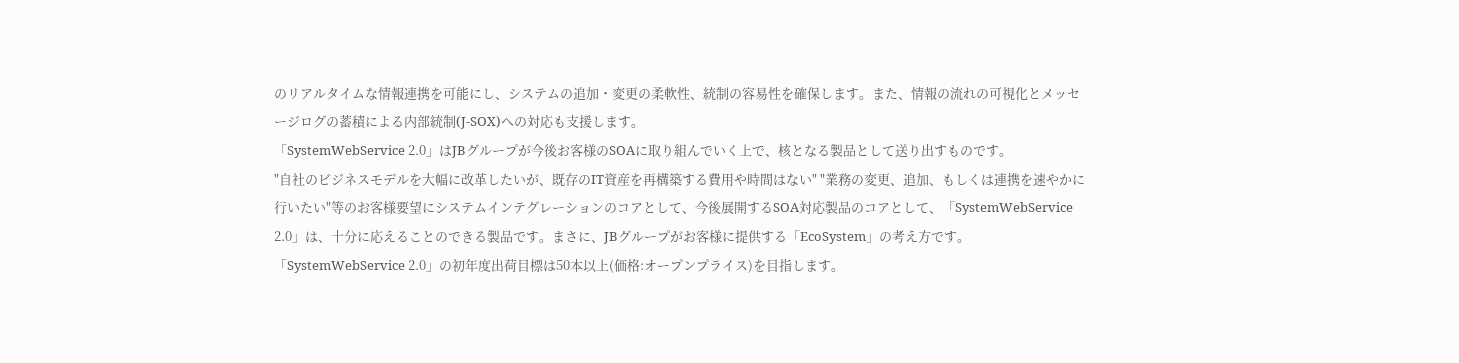のリアルタイムな情報連携を可能にし、システムの追加・変更の柔軟性、統制の容易性を確保します。また、情報の流れの可視化とメッセージログの蓄積による内部統制(J-SOX)への対応も支援します。
「SystemWebService 2.0」はJBグループが今後お客様のSOAに取り組んでいく上で、核となる製品として送り出すものです。
"自社のビジネスモデルを大幅に改革したいが、既存のIT資産を再構築する費用や時間はない" "業務の変更、追加、もしくは連携を速やかに行いたい"等のお客様要望にシステムインテグレーションのコアとして、今後展開するSOA対応製品のコアとして、「SystemWebService 2.0」は、十分に応えることのできる製品です。まさに、JBグループがお客様に提供する「EcoSystem」の考え方です。
「SystemWebService 2.0」の初年度出荷目標は50本以上(価格:オープンプライス)を目指します。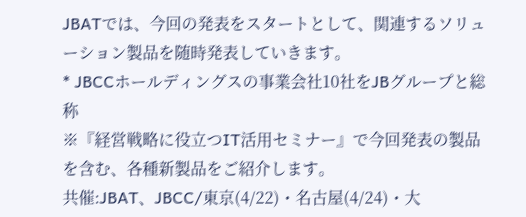JBATでは、今回の発表をスタートとして、関連するソリューション製品を随時発表していきます。
* JBCCホールディングスの事業会社10社をJBグループと総称
※『経営戦略に役立つIT活用セミナー』で今回発表の製品を含む、各種新製品をご紹介します。
共催:JBAT、JBCC/東京(4/22)・名古屋(4/24)・大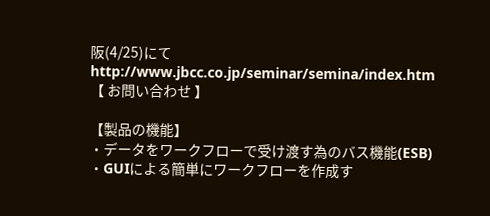阪(4/25)にて
http://www.jbcc.co.jp/seminar/semina/index.htm
【 お問い合わせ 】

【製品の機能】
・データをワークフローで受け渡す為のバス機能(ESB)
・GUIによる簡単にワークフローを作成す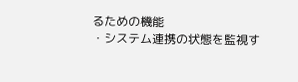るための機能
・システム連携の状態を監視す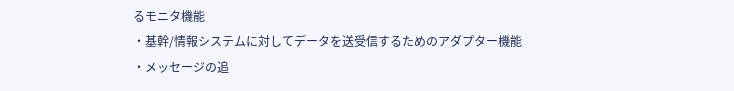るモニタ機能
・基幹/情報システムに対してデータを送受信するためのアダプター機能
・メッセージの追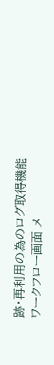跡・再利用の為のログ取得機能
ワークフロー画面 メ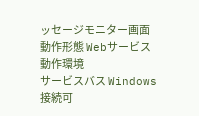ッセージモニター画面
動作形態 Webサービス
動作環境
サービスバス Windows
接続可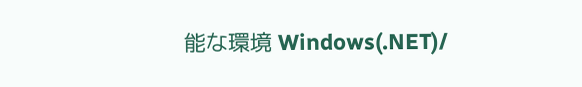能な環境 Windows(.NET)/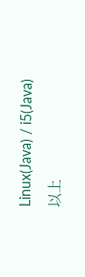Linux(Java) / i5(Java)
以上